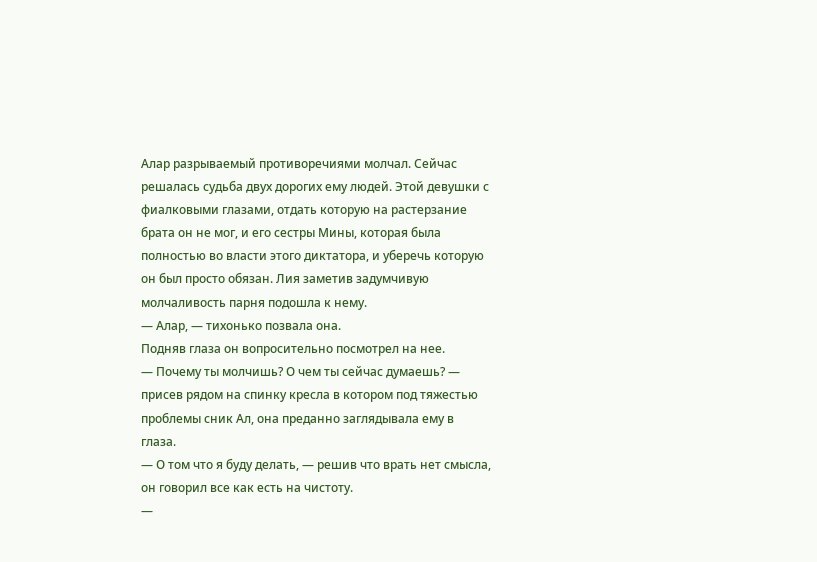Алар разрываемый противоречиями молчал. Сейчас решалась судьба двух дорогих ему людей. Этой девушки с фиалковыми глазами, отдать которую на растерзание брата он не мог, и его сестры Мины, которая была полностью во власти этого диктатора, и уберечь которую он был просто обязан. Лия заметив задумчивую молчаливость парня подошла к нему.
— Алар, — тихонько позвала она.
Подняв глаза он вопросительно посмотрел на нее.
— Почему ты молчишь? О чем ты сейчас думаешь? — присев рядом на спинку кресла в котором под тяжестью проблемы сник Ал, она преданно заглядывала ему в глаза.
— О том что я буду делать, — решив что врать нет смысла, он говорил все как есть на чистоту.
—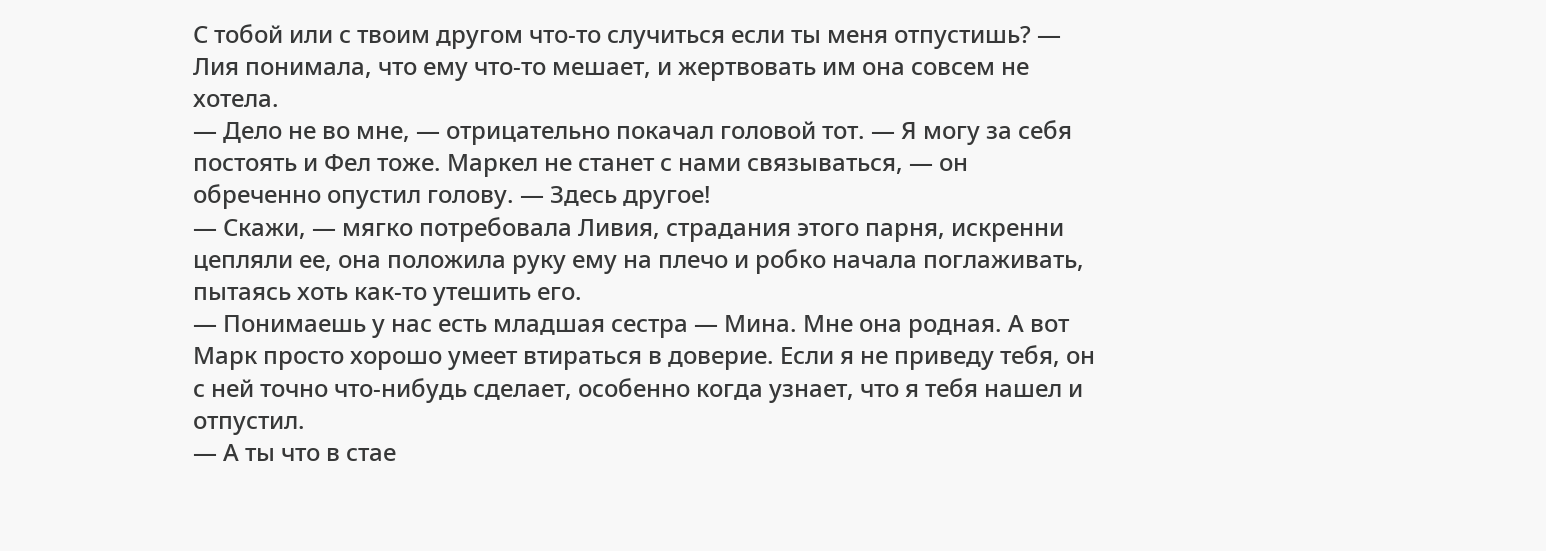С тобой или с твоим другом что-то случиться если ты меня отпустишь? — Лия понимала, что ему что-то мешает, и жертвовать им она совсем не хотела.
— Дело не во мне, — отрицательно покачал головой тот. — Я могу за себя постоять и Фел тоже. Маркел не станет с нами связываться, — он обреченно опустил голову. — Здесь другое!
— Скажи, — мягко потребовала Ливия, страдания этого парня, искренни цепляли ее, она положила руку ему на плечо и робко начала поглаживать, пытаясь хоть как-то утешить его.
— Понимаешь у нас есть младшая сестра — Мина. Мне она родная. А вот Марк просто хорошо умеет втираться в доверие. Если я не приведу тебя, он с ней точно что-нибудь сделает, особенно когда узнает, что я тебя нашел и отпустил.
— А ты что в стае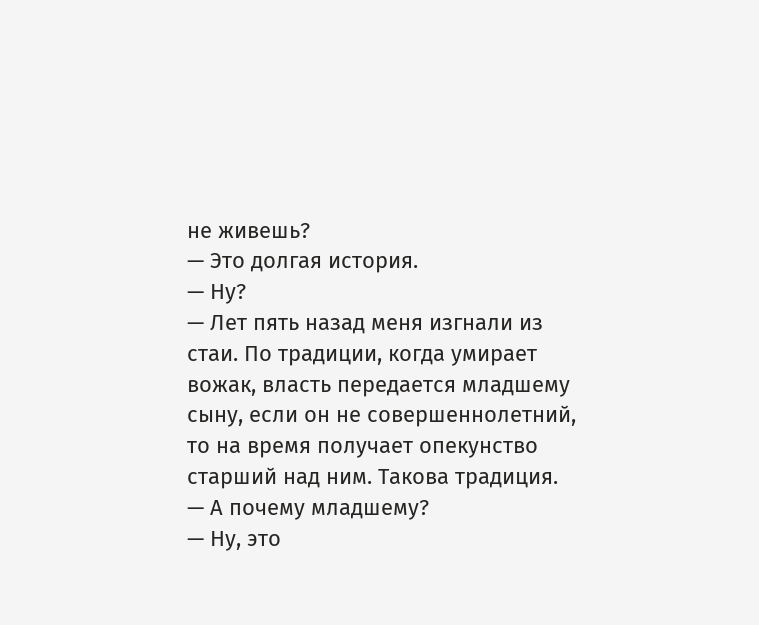не живешь?
— Это долгая история.
— Ну?
— Лет пять назад меня изгнали из стаи. По традиции, когда умирает вожак, власть передается младшему сыну, если он не совершеннолетний, то на время получает опекунство старший над ним. Такова традиция.
— А почему младшему?
— Ну, это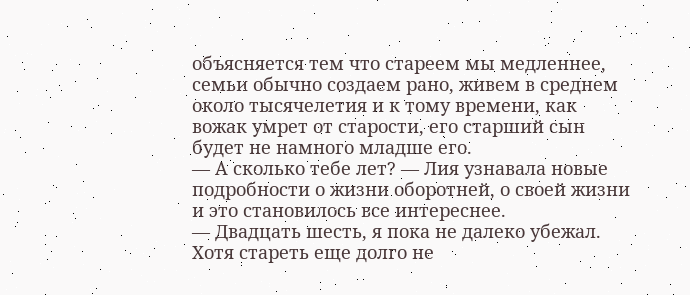объясняется тем что стареем мы медленнее, семьи обычно создаем рано, живем в среднем около тысячелетия и к тому времени, как вожак умрет от старости, его старший сын будет не намного младше его.
— А сколько тебе лет? — Лия узнавала новые подробности о жизни оборотней, о своей жизни и это становилось все интереснее.
— Двадцать шесть, я пока не далеко убежал. Хотя стареть еще долго не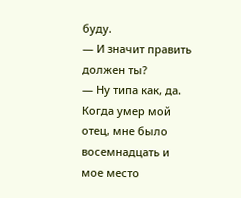буду.
— И значит править должен ты?
— Ну типа как, да. Когда умер мой отец, мне было восемнадцать и мое место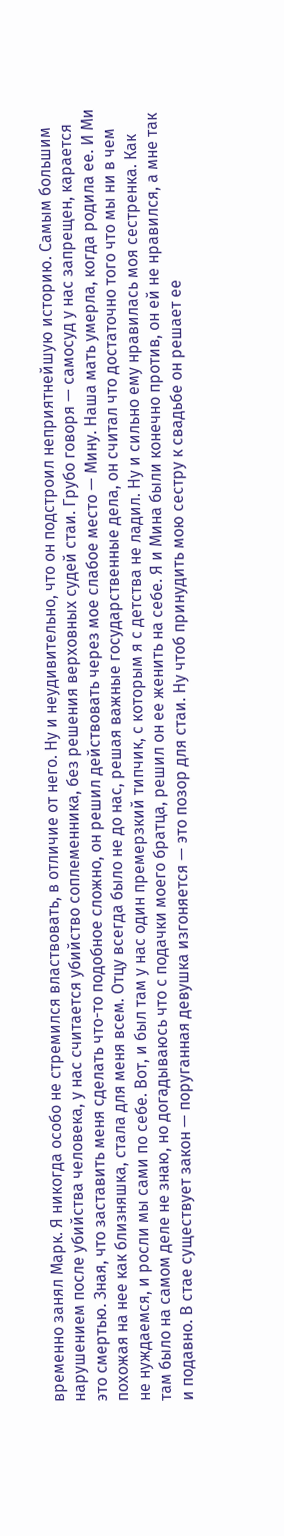временно занял Марк. Я никогда особо не стремился властвовать, в отличие от него. Ну и неудивительно, что он подстроил неприятнейшую историю. Самым большим нарушением после убийства человека, у нас считается убийство соплеменника, без решения верховных судей стаи. Грубо говоря — самосуд у нас запрещен, карается это смертью. Зная, что заставить меня сделать что-то подобное сложно, он решил действовать через мое слабое место — Мину. Наша мать умерла, когда родила ее. И Ми похожая на нее как близняшка, стала для меня всем. Отцу всегда было не до нас, решая важные государственные дела, он считал что достаточно того что мы ни в чем не нуждаемся, и росли мы сами по себе. Вот, и был там у нас один премерзкий типчик, с которым я с детства не ладил. Ну и сильно ему нравилась моя сестренка. Как там было на самом деле не знаю, но догадываюсь что с подачки моего братца, решил он ее женить на себе. Я и Мина были конечно против, он ей не нравился, а мне так и подавно. В стае существует закон — поруганная девушка изгоняется — это позор для стаи. Ну чтоб принудить мою сестру к свадьбе он решает ее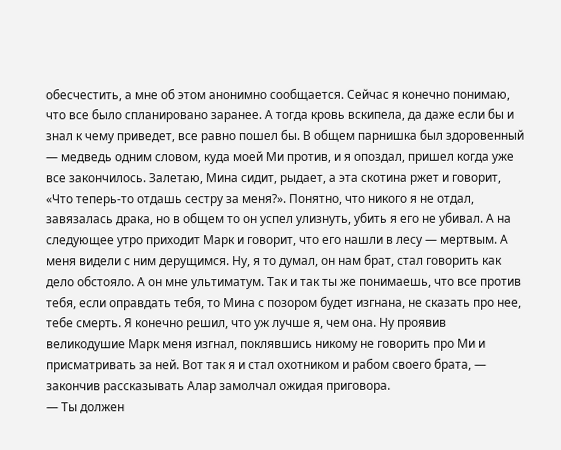обесчестить, а мне об этом анонимно сообщается. Сейчас я конечно понимаю, что все было спланировано заранее. А тогда кровь вскипела, да даже если бы и знал к чему приведет, все равно пошел бы. В общем парнишка был здоровенный — медведь одним словом, куда моей Ми против, и я опоздал, пришел когда уже все закончилось. Залетаю, Мина сидит, рыдает, а эта скотина ржет и говорит, «Что теперь-то отдашь сестру за меня?». Понятно, что никого я не отдал, завязалась драка, но в общем то он успел улизнуть, убить я его не убивал. А на следующее утро приходит Марк и говорит, что его нашли в лесу — мертвым. А меня видели с ним дерущимся. Ну, я то думал, он нам брат, стал говорить как дело обстояло. А он мне ультиматум. Так и так ты же понимаешь, что все против тебя, если оправдать тебя, то Мина с позором будет изгнана, не сказать про нее, тебе смерть. Я конечно решил, что уж лучше я, чем она. Ну проявив великодушие Марк меня изгнал, поклявшись никому не говорить про Ми и присматривать за ней. Вот так я и стал охотником и рабом своего брата, — закончив рассказывать Алар замолчал ожидая приговора.
— Ты должен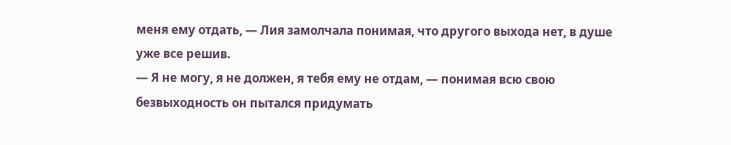меня ему отдать, — Лия замолчала понимая, что другого выхода нет, в душе уже все решив.
— Я не могу, я не должен, я тебя ему не отдам, — понимая всю свою безвыходность он пытался придумать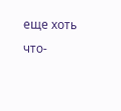еще хоть что-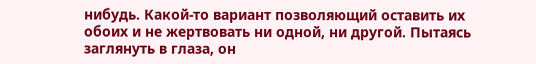нибудь. Какой-то вариант позволяющий оставить их обоих и не жертвовать ни одной, ни другой. Пытаясь заглянуть в глаза, он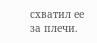схватил ее за плечи.